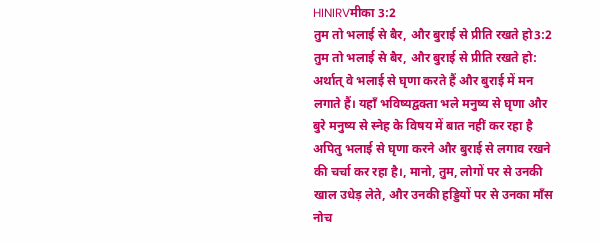HINIRVमीका 3:2
तुम तो भलाई से बैर, और बुराई से प्रीति रखते हो3:2 तुम तो भलाई से बैर, और बुराई से प्रीति रखते हो: अर्थात् वे भलाई से घृणा करते हैं और बुराई में मन लगाते हैं। यहाँ भविष्यद्वक्ता भले मनुष्य से घृणा और बुरे मनुष्य से स्नेह के विषय में बात नहीं कर रहा है अपितु भलाई से घृणा करने और बुराई से लगाव रखने की चर्चा कर रहा है।, मानो, तुम, लोगों पर से उनकी खाल उधेड़ लेते, और उनकी हड्डियों पर से उनका माँस नोच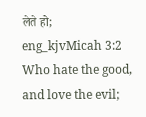लेते हो;
eng_kjvMicah 3:2
Who hate the good, and love the evil;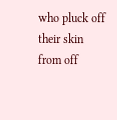who pluck off their skin from off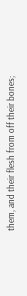them, and their flesh from off their bones;